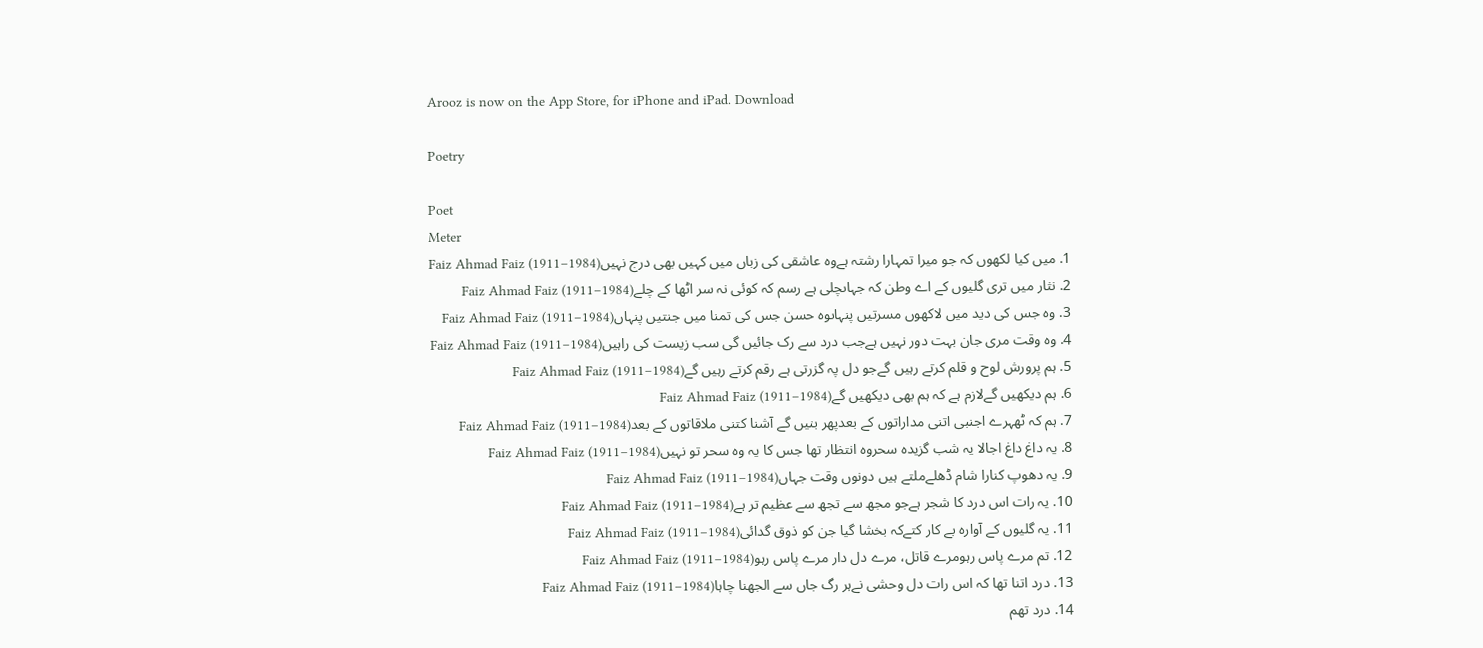Arooz is now on the App Store, for iPhone and iPad. Download

Poetry

Poet
Meter
  1. میں کیا لکھوں کہ جو میرا تمہارا رشتہ ہےوہ عاشقی کی زباں میں کہیں بھی درج نہیںFaiz Ahmad Faiz (1911–1984)
  2. نثار میں تری گلیوں کے اے وطن کہ جہاںچلی ہے رسم کہ کوئی نہ سر اٹھا کے چلےFaiz Ahmad Faiz (1911–1984)
  3. وہ جس کی دید میں لاکھوں مسرتیں پنہاںوہ حسن جس کی تمنا میں جنتیں پنہاںFaiz Ahmad Faiz (1911–1984)
  4. وہ وقت مری جان بہت دور نہیں ہےجب درد سے رک جائیں گی سب زیست کی راہیںFaiz Ahmad Faiz (1911–1984)
  5. ہم پرورش لوح و قلم کرتے رہیں گےجو دل پہ گزرتی ہے رقم کرتے رہیں گےFaiz Ahmad Faiz (1911–1984)
  6. ہم دیکھیں گےلازم ہے کہ ہم بھی دیکھیں گےFaiz Ahmad Faiz (1911–1984)
  7. ہم کہ ٹھہرے اجنبی اتنی مداراتوں کے بعدپھر بنیں گے آشنا کتنی ملاقاتوں کے بعدFaiz Ahmad Faiz (1911–1984)
  8. یہ داغ داغ اجالا یہ شب گزیدہ سحروہ انتظار تھا جس کا یہ وہ سحر تو نہیںFaiz Ahmad Faiz (1911–1984)
  9. یہ دھوپ کنارا شام ڈھلےملتے ہیں دونوں وقت جہاںFaiz Ahmad Faiz (1911–1984)
  10. یہ رات اس درد کا شجر ہےجو مجھ سے تجھ سے عظیم تر ہےFaiz Ahmad Faiz (1911–1984)
  11. یہ گلیوں کے آوارہ بے کار کتےکہ بخشا گیا جن کو ذوق گدائیFaiz Ahmad Faiz (1911–1984)
  12. تم مرے پاس رہومرے قاتل، مرے دل دار مرے پاس رہوFaiz Ahmad Faiz (1911–1984)
  13. درد اتنا تھا کہ اس رات دل وحشی نےہر رگ جاں سے الجھنا چاہاFaiz Ahmad Faiz (1911–1984)
  14. درد تھم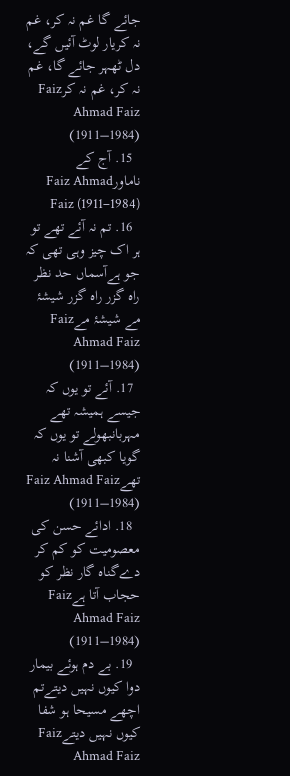جائے گا غم نہ کر، غم نہ کریار لوٹ آئیں گے، دل ٹھہر جائے گا، غم نہ کر، غم نہ کرFaiz Ahmad Faiz (1911–1984)
  15. آج کے ناماورFaiz Ahmad Faiz (1911–1984)
  16. تم نہ آئے تھے تو ہر اک چیز وہی تھی کہ جو ہےآسماں حد نظر راہ گزر راہ گزر شیشۂ مے شیشۂ مےFaiz Ahmad Faiz (1911–1984)
  17. آئے تو یوں کہ جیسے ہمیشہ تھے مہربانبھولے تو یوں کہ گویا کبھی آشنا نہ تھےFaiz Ahmad Faiz (1911–1984)
  18. ادائے حسن کی معصومیت کو کم کر دےگناہ گار نظر کو حجاب آتا ہےFaiz Ahmad Faiz (1911–1984)
  19. بے دم ہوئے بیمار دوا کیوں نہیں دیتےتم اچھے مسیحا ہو شفا کیوں نہیں دیتےFaiz Ahmad Faiz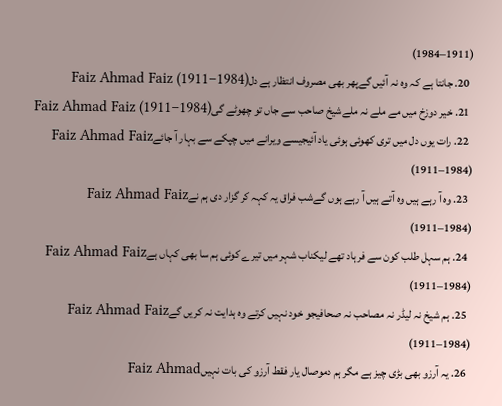(1911–1984)
  20. جانتا ہے کہ وہ نہ آئیں گےپھر بھی مصروف انتظار ہے دلFaiz Ahmad Faiz (1911–1984)
  21. خیر دوزخ میں مے ملے نہ ملےشیخ صاحب سے جاں تو چھوٹے گیFaiz Ahmad Faiz (1911–1984)
  22. رات یوں دل میں تری کھوئی ہوئی یاد آئیجیسے ویرانے میں چپکے سے بہار آ جائےFaiz Ahmad Faiz (1911–1984)
  23. وہ آ رہے ہیں وہ آتے ہیں آ رہے ہوں گےشب فراق یہ کہہ کر گزار دی ہم نےFaiz Ahmad Faiz (1911–1984)
  24. ہم سہل طلب کون سے فرہاد تھے لیکناب شہر میں تیرے کوئی ہم سا بھی کہاں ہےFaiz Ahmad Faiz (1911–1984)
  25. ہم شیخ نہ لیڈر نہ مصاحب نہ صحافیجو خود نہیں کرتے وہ ہدایت نہ کریں گےFaiz Ahmad Faiz (1911–1984)
  26. یہ آرزو بھی بڑی چیز ہے مگر ہم دموصال یار فقط آرزو کی بات نہیںFaiz Ahmad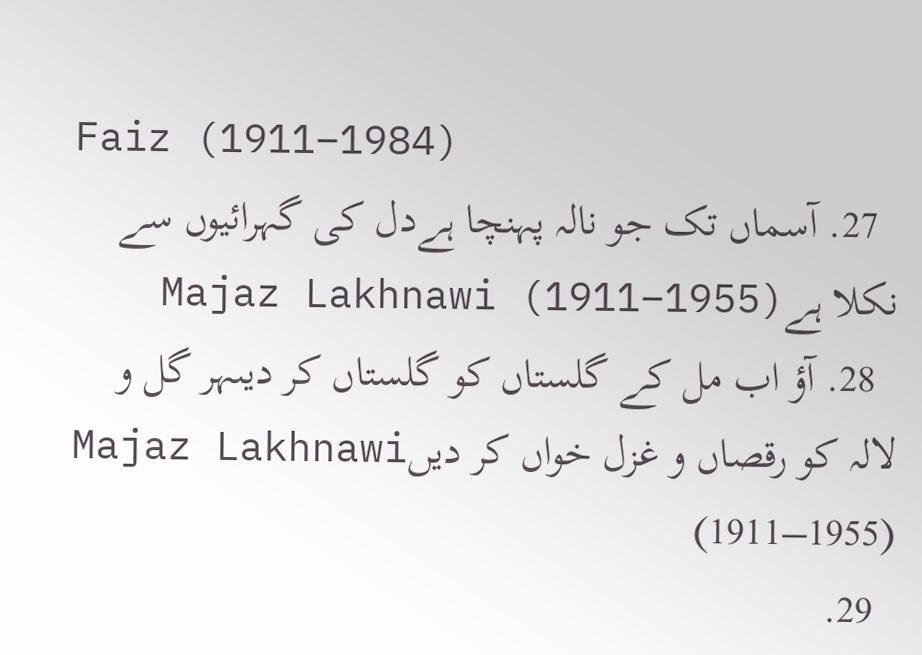Faiz (1911–1984)
  27. آسماں تک جو نالہ پہنچا ہےدل کی گہرائیوں سے نکلا ہےMajaz Lakhnawi (1911–1955)
  28. آؤ اب مل کے گلستاں کو گلستاں کر دیںہر گل و لالہ کو رقصاں و غزل خواں کر دیںMajaz Lakhnawi (1911–1955)
  29.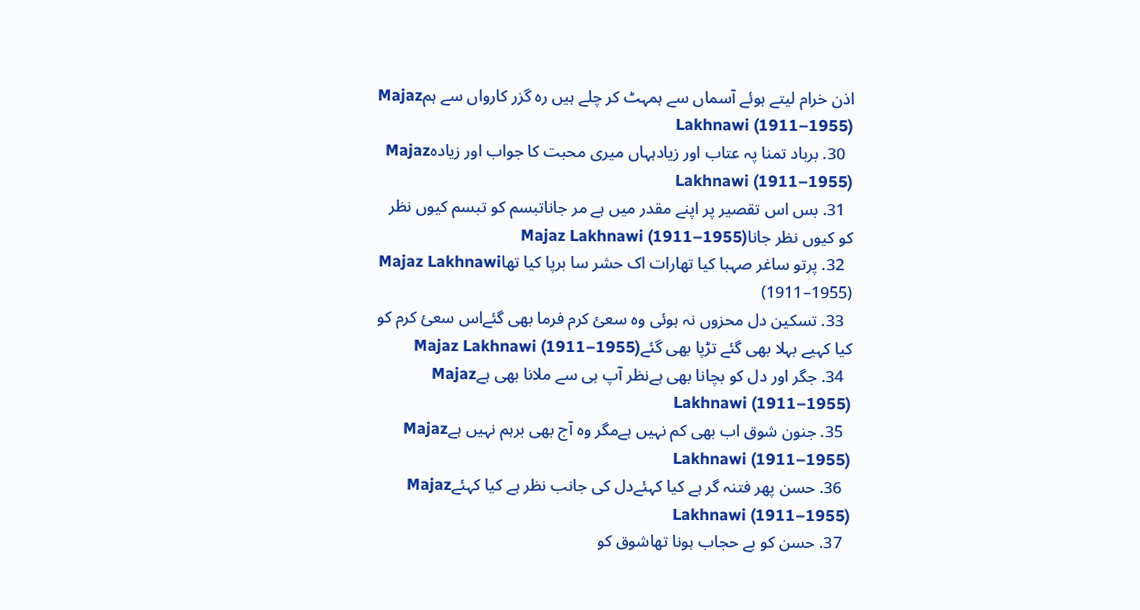اذن خرام لیتے ہوئے آسماں سے ہمہٹ کر چلے ہیں رہ گزر کارواں سے ہمMajaz Lakhnawi (1911–1955)
  30. برباد تمنا پہ عتاب اور زیادہہاں میری محبت کا جواب اور زیادہMajaz Lakhnawi (1911–1955)
  31. بس اس تقصیر پر اپنے مقدر میں ہے مر جاناتبسم کو تبسم کیوں نظر کو کیوں نظر جاناMajaz Lakhnawi (1911–1955)
  32. پرتو ساغر صہبا کیا تھارات اک حشر سا برپا کیا تھاMajaz Lakhnawi (1911–1955)
  33. تسکین دل محزوں نہ ہوئی وہ سعئ کرم فرما بھی گئےاس سعئ کرم کو کیا کہیے بہلا بھی گئے تڑپا بھی گئےMajaz Lakhnawi (1911–1955)
  34. جگر اور دل کو بچانا بھی ہےنظر آپ ہی سے ملانا بھی ہےMajaz Lakhnawi (1911–1955)
  35. جنون شوق اب بھی کم نہیں ہےمگر وہ آج بھی برہم نہیں ہےMajaz Lakhnawi (1911–1955)
  36. حسن پھر فتنہ گر ہے کیا کہئےدل کی جانب نظر ہے کیا کہئےMajaz Lakhnawi (1911–1955)
  37. حسن کو بے حجاب ہونا تھاشوق کو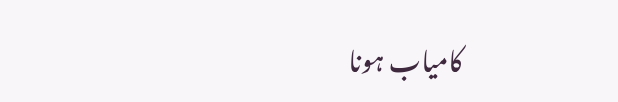کامیاب ہونا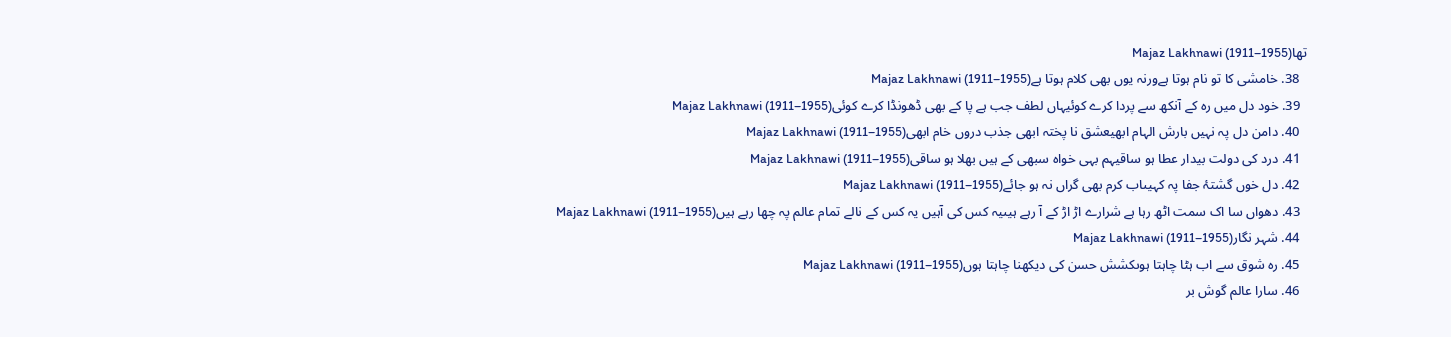تھاMajaz Lakhnawi (1911–1955)
  38. خامشی کا تو نام ہوتا ہےورنہ یوں بھی کلام ہوتا ہےMajaz Lakhnawi (1911–1955)
  39. خود دل میں رہ کے آنکھ سے پردا کرے کوئیہاں لطف جب ہے پا کے بھی ڈھونڈا کرے کوئیMajaz Lakhnawi (1911–1955)
  40. دامن دل پہ نہیں بارش الہام ابھیعشق نا پختہ ابھی جذب دروں خام ابھیMajaz Lakhnawi (1911–1955)
  41. درد کی دولت بیدار عطا ہو ساقیہم بہی خواہ سبھی کے ہیں بھلا ہو ساقیMajaz Lakhnawi (1911–1955)
  42. دل خوں گشتۂ جفا پہ کہیںاب کرم بھی گراں نہ ہو جائےMajaz Lakhnawi (1911–1955)
  43. دھواں سا اک سمت اٹھ رہا ہے شرارے اڑ اڑ کے آ رہے ہیںیہ کس کی آہیں یہ کس کے نالے تمام عالم پہ چھا رہے ہیںMajaz Lakhnawi (1911–1955)
  44. شہر نگارMajaz Lakhnawi (1911–1955)
  45. رہ شوق سے اب ہٹا چاہتا ہوںکشش حسن کی دیکھنا چاہتا ہوںMajaz Lakhnawi (1911–1955)
  46. سارا عالم گوش بر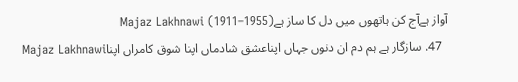آواز ہےآج کن ہاتھوں میں دل کا ساز ہےMajaz Lakhnawi (1911–1955)
  47. سازگار ہے ہم دم ان دنوں جہاں اپناعشق شادماں اپنا شوق کامراں اپناMajaz Lakhnawi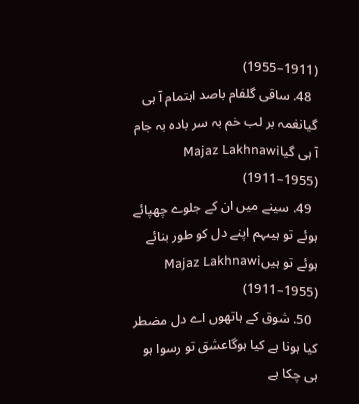(1911–1955)
  48. ساقی گلفام باصد اہتمام آ ہی گیانغمہ بر لب خم بہ سر بادہ بہ جام آ ہی گیاMajaz Lakhnawi (1911–1955)
  49. سینے میں ان کے جلوے چھپائے ہوئے تو ہیںہم اپنے دل کو طور بنائے ہوئے تو ہیںMajaz Lakhnawi (1911–1955)
  50. شوق کے ہاتھوں اے دل مضطر کیا ہونا ہے کیا ہوگاعشق تو رسوا ہو ہی چکا ہے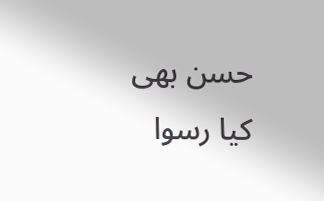حسن بھی کیا رسوا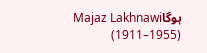ہوگاMajaz Lakhnawi (1911–1955)